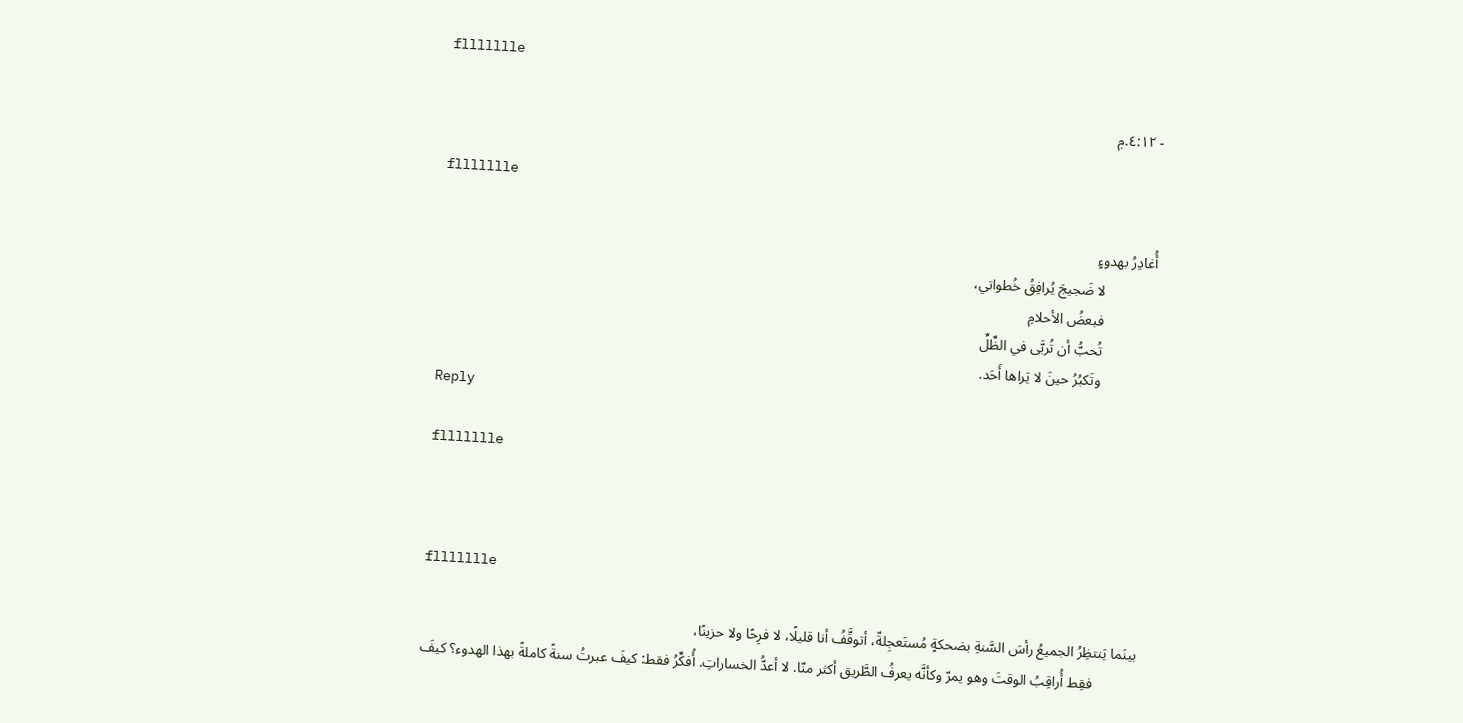fllllllle

- ٤:١٢.مٖ

fllllllle

أُغادِرُ بهدوءٍ
              لا ضَجيجَ يُرافِقُ خُطواتي،
              فبعضُ الأحلامِ
              تُحبُّ أن تُربَّى في الظِّلِّ
              وتَكبُرُ حينَ لا يَراها أَحَد.
Reply

fllllllle



fllllllle

بينَما يَنتظِرُ الجميعُ رأسَ السَّنةِ بضحكةٍ مُستَعجِلةّ، أتوقَّفُ أنا قليلًا، لا فرِحًا ولا حزينًا،
            فقِط أُراقِبُ الوقتَ وهو يمرّ وكأنَّه يعرفُ الطَّريق أكثر منّا. لا أعدُّ الخساراتِ. أُفكِّرُ فقط: كيفَ عبرتُ سنةً كاملةً بهذا الهدوء؟ كيفَ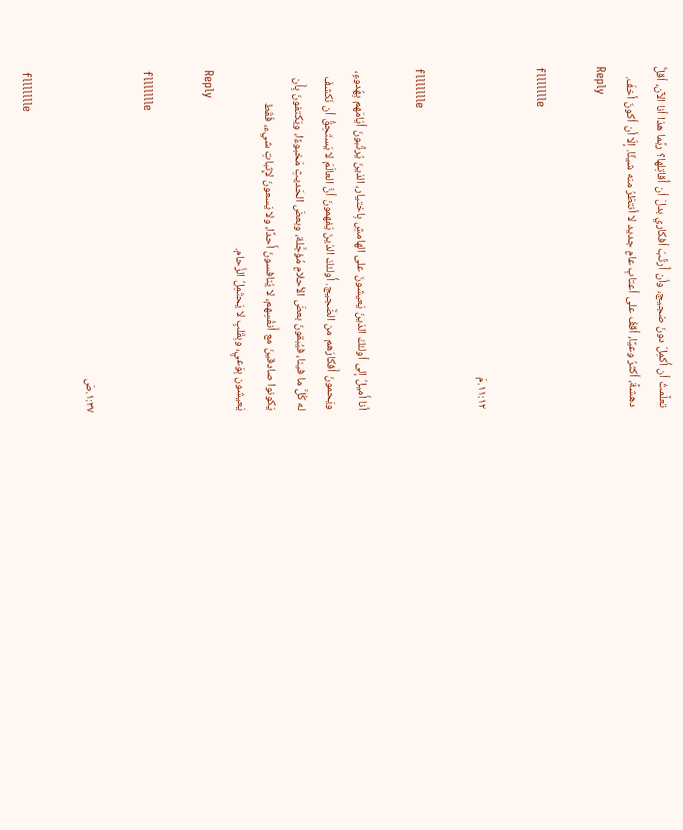تعلَّمتُ أن أُكمِلَ دونَ ضجيج، وأن أُرتِّبَ أفكاري بدلَ أن أُقاتِلها؟ ربَّما هذا أنا الآن، أقلُّ دهشةً، أكثرُ وعيًا، أقفُ على أعتابِ عامٍ جديد لا أنتظرُ منه شيئًا. إلّا أن أكونَ أخفّ.
Reply

fllllllle

١١:١٢.مَ

fllllllle

أنا أَميلُ إلى أولئكَ الذينَ يَعيشونَ على الهامشِ بِاختيار، الذينَ يُرتِّبونَ أيّامَهم بِهُدوءٍ، ويَحمونَ أَفكارَهم من الضَّجيج. أُولئكَ الذينَ يَفهمونَ أنَّ العالَمَ لا يَستَحِقُّ أن نَكشفَ له كُلَّ ما فينا، فيُبقونَ بعضَ الأحلامِ مُؤجَّلة، وبعضَ الحَديثِ مَخبوءًا، ويَكتفونَ بِأَن يَكونوا صادقينَ مع أَنفُسِهم، لا يُنافسونَ أَحدًا، ولا يَسعونَ لإِثباتِ شيء، فَقَط يَعيشون بِوَعيٍ، وبِقَلبٍ لا يَحتَمِلُ الزَّحام.
Reply

fllllllle

١:٣٧.صَ

fllllllle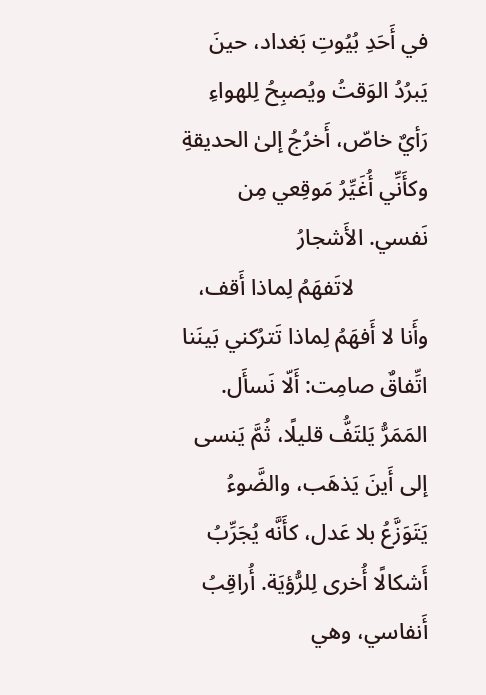في أَحَدِ بُيُوتِ بَغداد، حينَ يَبرُدُ الوَقتُ ويُصبِحُ لِلهواءِ رَأيٌ خاصّ، أَخرُجُ إلىٰ الحديقةِ وكأَنِّي أُغَيِّرُ مَوقِعي مِن نَفسي. الأَشجارُ
             لاتَفهَمُ لِماذا أَقف، وأَنا لا أَفهَمُ لِماذا تَترُكني بَينَنا اتِّفاقٌ صامِت: أَلّا نَسأَل. المَمَرُّ يَلتَفُّ قليلًا، ثُمَّ يَنسى إلى أَينَ يَذهَب، والضَّوءُ يَتَوَزَّعُ بلا عَدل، كأَنَّه يُجَرِّبُ أَشكالًا أُخرى لِلرُّؤيَة. أُراقِبُ أَنفاسي، وهي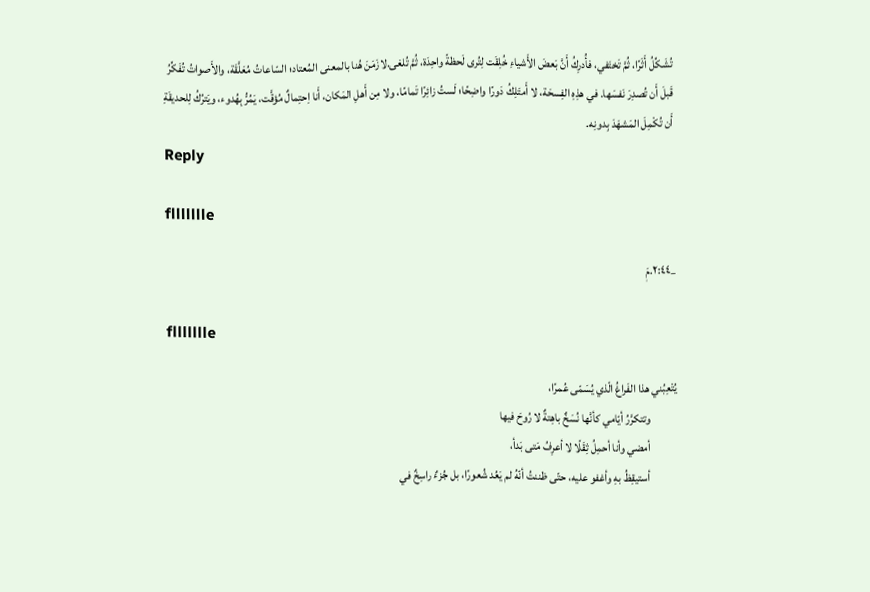تُشَكِّلُ أَثَرًا، ثُمَّ تَختَفي، فأُدرِكُ أَنَّ بَعضَ الأَشياءِ خُلِقَت لِتُرى لَحظةً واحِدَة، ثُمَّ تُلغى.لازَمَنَ هُنا بالمعنى المُعتاد؛ السّاعاتُ مُعَلَّقَة، والأَصواتُ تُفَكِّرُ قَبلَ أَن تُصدِرَ نَفسَها. في هذِهِ الفِسحَة، لا أَمتَلِكُ دَورًا واضِحًا؛ لَستُ زائِرًا تَمامًا، ولا مِن أَهلِ المَكان، أَنا اِحتِمالٌ مُؤقَّت، يَمُرُّ بِهُدوء، ويَترُكُ لِلحديقَةِ أَن تُكْمِلَ المَشهَدَ بِدونِه.
Reply

fllllllle

_٢:٤٤.مَٖ

fllllllle

يُتْعِبُني هذا الفَراغُ الّذي يُسَمّى عُمرًا،
            وتتكرَّرُ أيّامي كأنَّها نُسَخٌ باهِتةٌ لا رُوحَ فيها
            أمضي وأنا أحمِلُ ثِقَلًا لا أعرِفُ مَتى بَدأ،
            أستيقِظُ بهِ وأغفو عليه، حتّى ظننتُ أنّهُ لم يَعُد شُعورًا، بل جُزءٌ راسِخٌ في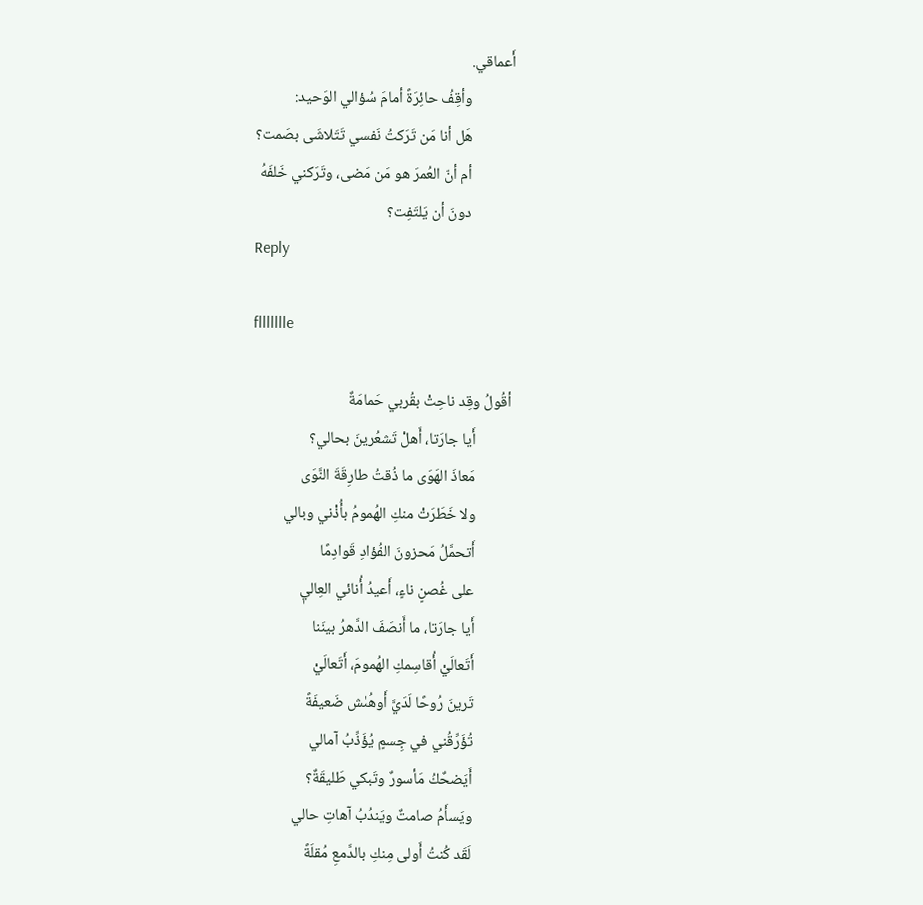أَعماقي.
            وأقِفُ حائِرَةً أمامَ سُؤالي الوَحيد:
            هَل أنا مَن تَرَكتُ نَفسي تَتَلاشَى بصَمت؟
            أم أنّ العُمرَ هو مَن مَضى، وتَرَكني خَلفَهُ
            دونَ أن يَلتَفِت؟
Reply

fllllllle

أقُولُ وقِد ناحِتْ بقُربي حَمامَةٌ
          أَيا جارَتا، أَهلْ تَشعُرينَ بحالي؟
          مَعاذَ الهَوَى ما ذُقتُ طارِقَةَ النَّوَى
          ولا خَطَرَتْ منكِ الهُمومُ بأُذْني وبالي
          أَتحمَّلُ مَحزونَ الفُؤادِ قَوادِمًا
          على غُصنٍ ناءٍ، أَعيدُ أُنائي العِاليٖ
          أَيا جارَتا، ما أَنصَفَ الدَّهرُ بينَنا
          أَتَعالَيْ أُقاسِمكِ الهُمومَ، أَتَعالَيْ
          تَرينَ رُوحًا لَدَيَّ أَوهُىٰش ضَعيفَةً
          تُؤَرِّقُني في جِسمٍ يُؤَذِّبُ آمالي
          أَيَضحٌكُ مَأسورٌ وتَبكي طَليقَةٌ؟
          ويَسأَمُ صامتٌ ويَندُبُ آهاتِ حالي
          لَقَد كُنتُ أَولى مِنكِ بالدَّمعِ مُقلَةً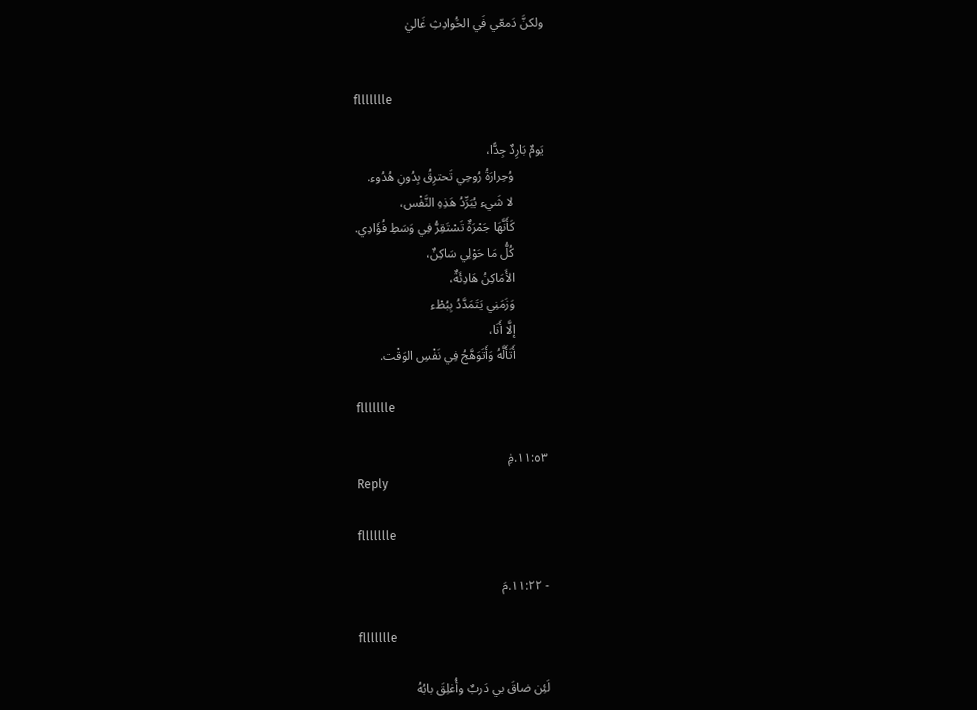ولكنَّ دَمعّي فَي الحَُوادِثِ غَاليٰ


fllllllle

يَومٌ بَارِدٌ جِدًّا،
          وُحِرارَةُ رُوحِي تَحترِقُ بِدُونِ هُدُوء.
          لا شَيء يُبَرِّدُ هَذِهِ النَّفْس،
          كَأَنَّهَا جَمْرَةٌ تَسْتَقِرُّ فِي وَسَطِ فُؤَادِي.
          كُلُّ مَا حَوْلِي سَاكِنٌ،
          الأَمَاكِنُ هَادِئَةٌ،
          وَزَمَنِي يَتَمَدَّدُ بِبُطْء
          إلَّا أَنَا،
          أَتَأَلَّهُ وَأَتَوَهَّجُ فِي نَفْسِ الوَقْت.

fllllllle

١١:٥٣.مِٰ
Reply

fllllllle

- ١١:٢٢.مَ

fllllllle

لَئِن ضاقَ بي دَربٌ وأُغلِقَ بابُهُ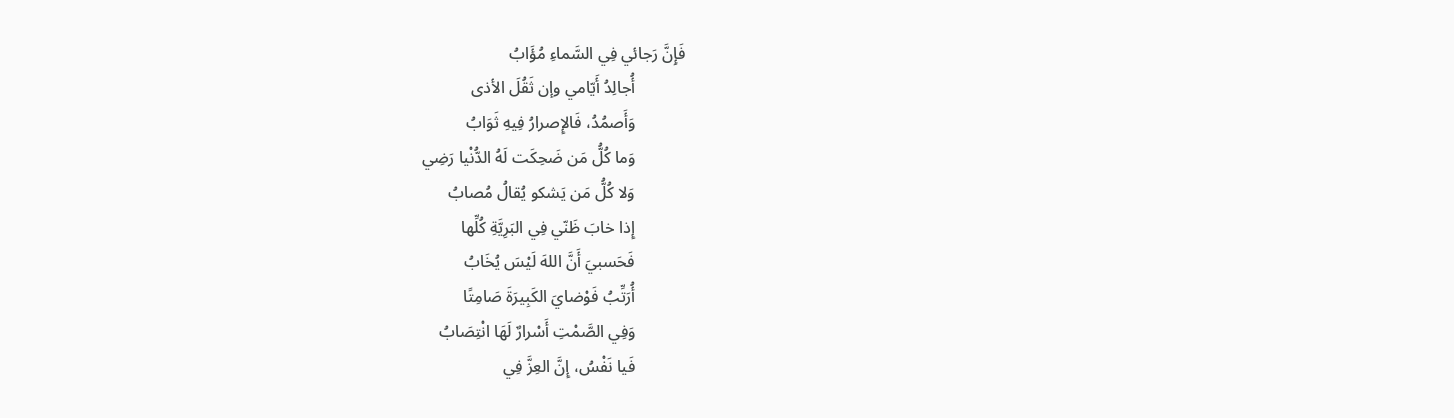فَإِنَّ رَجائي فِي السَّماءِ مُؤَابُ
            أُجالِدُ أَيّامي وإن ثَقُلَ الأذى
            وَأَصمُدُ، فَالإِصرارُ فِيهِ ثَوَابُ
            وَما كُلُّ مَن ضَحِكَت لَهُ الدُّنْيا رَضِي
            وَلا كُلُّ مَن يَشكو يُقالُ مُصابُ
            إِذا خابَ ظَنّي فِي البَرِيَّةِ كُلِّها
            فَحَسبيَ أَنَّ اللهَ لَيْسَ يُخَابُ
            أُرَتِّبُ فَوْضايَ الكَبِيرَةَ صَامِتًا
            وَفِي الصَّمْتِ أَسْرارٌ لَهَا انْتِصَابُ
            فَيا نَفْسُ، إِنَّ العِزَّ فِي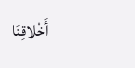أَخْلاقِنَا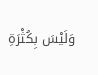وَلَيْسَ بِكُثْرَةِ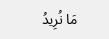مَا نُرِيدُ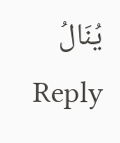يُنَالُ
Reply